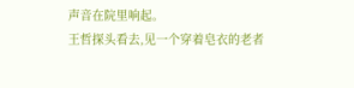声音在院里响起。
王哲探头看去,见一个穿着皂衣的老者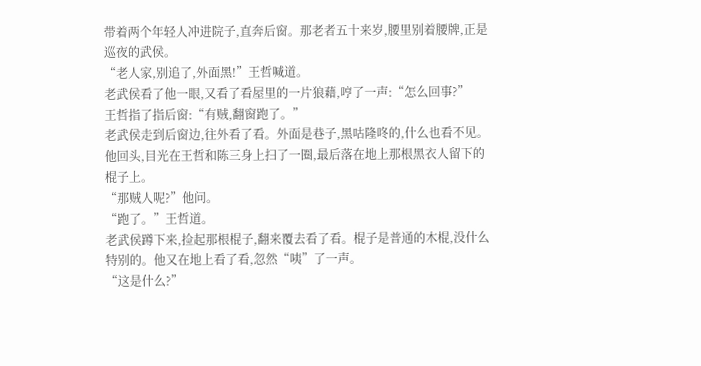带着两个年轻人冲进院子,直奔后窗。那老者五十来岁,腰里别着腰牌,正是巡夜的武侯。
“老人家,别追了,外面黑!”王哲喊道。
老武侯看了他一眼,又看了看屋里的一片狼藉,哼了一声:“怎么回事?”
王哲指了指后窗:“有贼,翻窗跑了。”
老武侯走到后窗边,往外看了看。外面是巷子,黑咕隆咚的,什么也看不见。他回头,目光在王哲和陈三身上扫了一圈,最后落在地上那根黑衣人留下的棍子上。
“那贼人呢?”他问。
“跑了。”王哲道。
老武侯蹲下来,捡起那根棍子,翻来覆去看了看。棍子是普通的木棍,没什么特别的。他又在地上看了看,忽然“咦”了一声。
“这是什么?”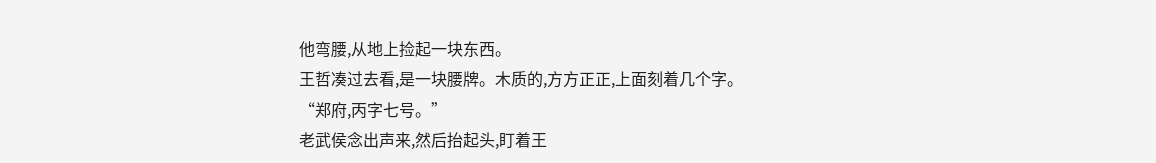他弯腰,从地上捡起一块东西。
王哲凑过去看,是一块腰牌。木质的,方方正正,上面刻着几个字。
“郑府,丙字七号。”
老武侯念出声来,然后抬起头,盯着王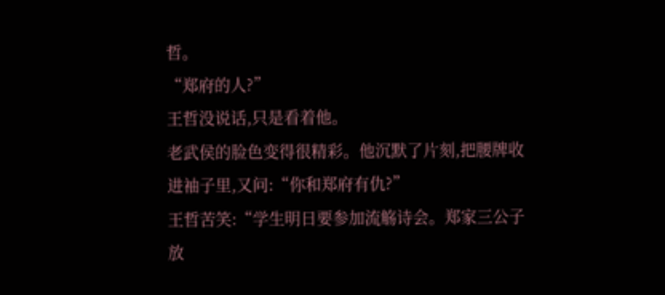哲。
“郑府的人?”
王哲没说话,只是看着他。
老武侯的脸色变得很精彩。他沉默了片刻,把腰牌收进袖子里,又问:“你和郑府有仇?”
王哲苦笑:“学生明日要参加流觞诗会。郑家三公子放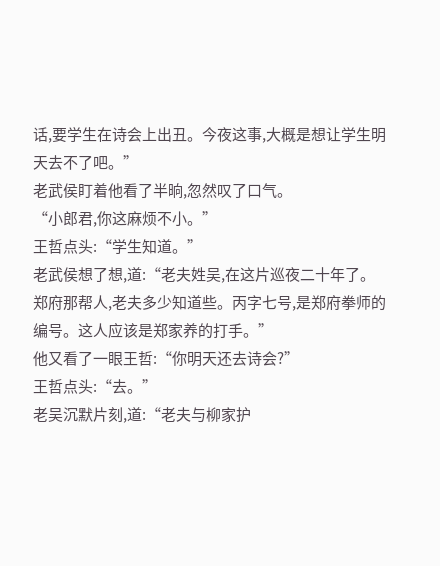话,要学生在诗会上出丑。今夜这事,大概是想让学生明天去不了吧。”
老武侯盯着他看了半晌,忽然叹了口气。
“小郎君,你这麻烦不小。”
王哲点头:“学生知道。”
老武侯想了想,道:“老夫姓吴,在这片巡夜二十年了。郑府那帮人,老夫多少知道些。丙字七号,是郑府拳师的编号。这人应该是郑家养的打手。”
他又看了一眼王哲:“你明天还去诗会?”
王哲点头:“去。”
老吴沉默片刻,道:“老夫与柳家护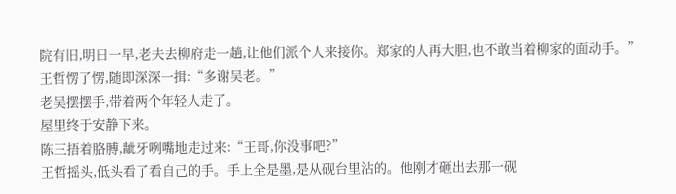院有旧,明日一早,老夫去柳府走一趟,让他们派个人来接你。郑家的人再大胆,也不敢当着柳家的面动手。”
王哲愣了愣,随即深深一揖:“多谢吴老。”
老吴摆摆手,带着两个年轻人走了。
屋里终于安静下来。
陈三捂着胳膊,龇牙咧嘴地走过来:“王哥,你没事吧?”
王哲摇头,低头看了看自己的手。手上全是墨,是从砚台里沾的。他刚才砸出去那一砚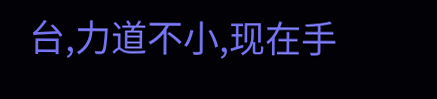台,力道不小,现在手